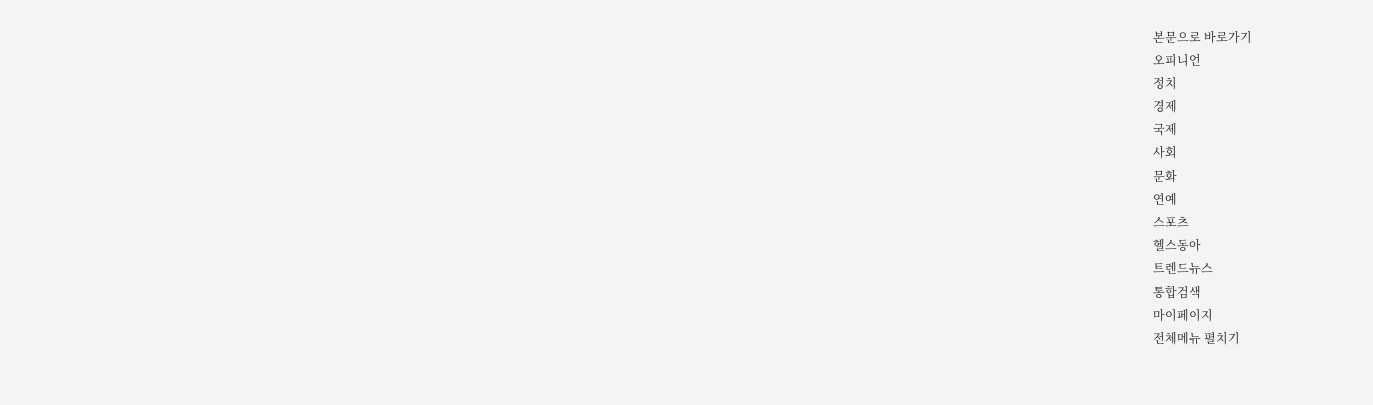본문으로 바로가기
오피니언
정치
경제
국제
사회
문화
연예
스포츠
헬스동아
트렌드뉴스
통합검색
마이페이지
전체메뉴 펼치기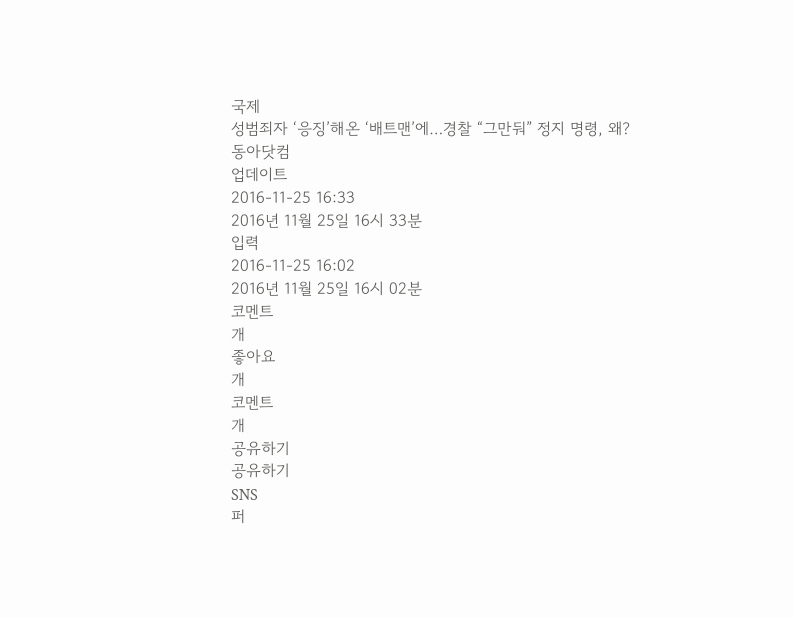국제
성범죄자 ‘응징’해온 ‘배트맨’에…경찰 “그만둬” 정지 명령, 왜?
동아닷컴
업데이트
2016-11-25 16:33
2016년 11월 25일 16시 33분
입력
2016-11-25 16:02
2016년 11월 25일 16시 02분
코멘트
개
좋아요
개
코멘트
개
공유하기
공유하기
SNS
퍼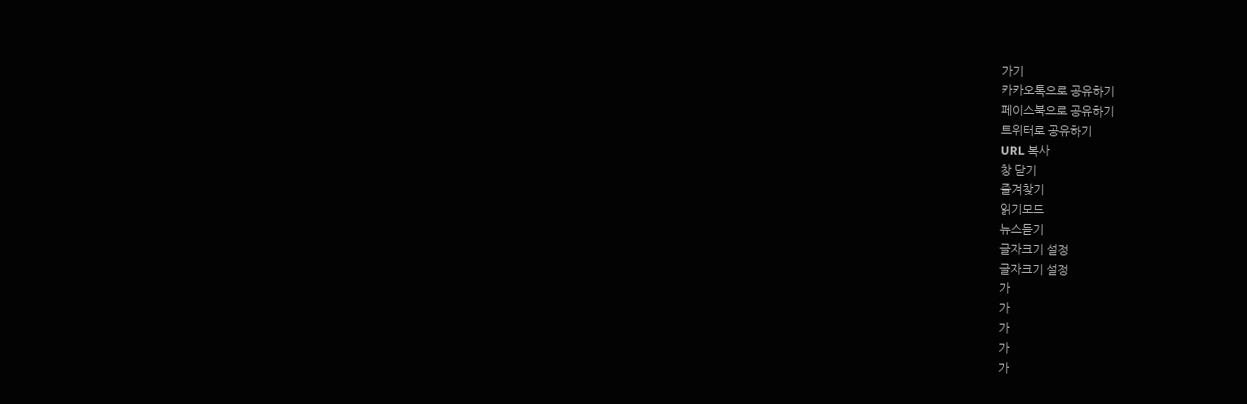가기
카카오톡으로 공유하기
페이스북으로 공유하기
트위터로 공유하기
URL 복사
창 닫기
즐겨찾기
읽기모드
뉴스듣기
글자크기 설정
글자크기 설정
가
가
가
가
가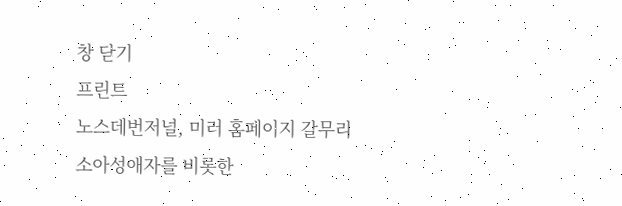창 닫기
프린트
노스데번저널, 미러 홈페이지 갈무리
소아성애자를 비롯한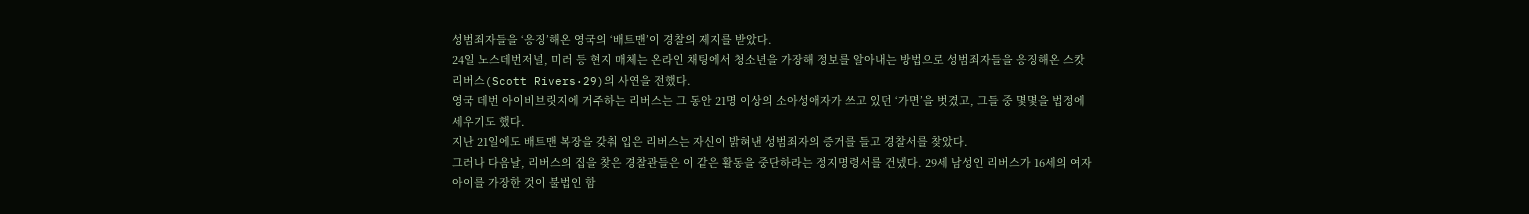성범죄자들을 ‘응징’해온 영국의 ‘배트맨’이 경찰의 제지를 받았다.
24일 노스데번저널, 미러 등 현지 매체는 온라인 채팅에서 청소년을 가장해 정보를 알아내는 방법으로 성범죄자들을 응징해온 스캇 리버스(Scott Rivers·29)의 사연을 전했다.
영국 데번 아이비브릿지에 거주하는 리버스는 그 동안 21명 이상의 소아성애자가 쓰고 있던 ‘가면’을 벗겼고, 그들 중 몇몇을 법정에 세우기도 했다.
지난 21일에도 배트맨 복장을 갖춰 입은 리버스는 자신이 밝혀낸 성범죄자의 증거를 들고 경찰서를 찾았다.
그러나 다음날, 리버스의 집을 찾은 경찰관들은 이 같은 활동을 중단하라는 정지명령서를 건넸다. 29세 남성인 리버스가 16세의 여자아이를 가장한 것이 불법인 함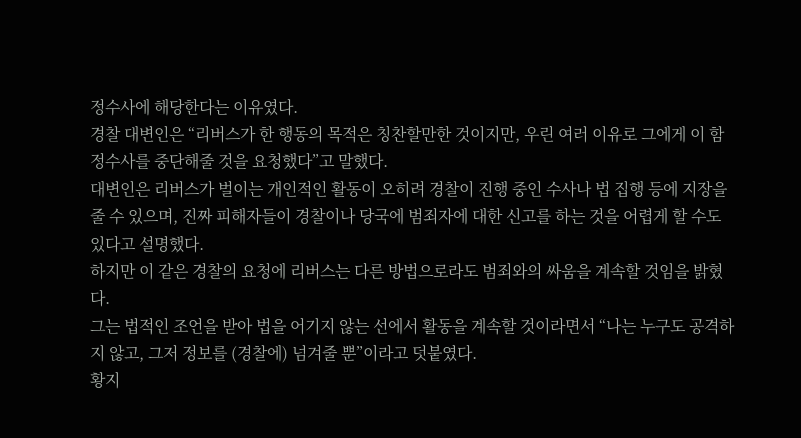정수사에 해당한다는 이유였다.
경찰 대변인은 “리버스가 한 행동의 목적은 칭찬할만한 것이지만, 우린 여러 이유로 그에게 이 함정수사를 중단해줄 것을 요청했다”고 말했다.
대변인은 리버스가 벌이는 개인적인 활동이 오히려 경찰이 진행 중인 수사나 법 집행 등에 지장을 줄 수 있으며, 진짜 피해자들이 경찰이나 당국에 범죄자에 대한 신고를 하는 것을 어렵게 할 수도 있다고 설명했다.
하지만 이 같은 경찰의 요청에 리버스는 다른 방법으로라도 범죄와의 싸움을 계속할 것임을 밝혔다.
그는 법적인 조언을 받아 법을 어기지 않는 선에서 활동을 계속할 것이라면서 “나는 누구도 공격하지 않고, 그저 정보를 (경찰에) 넘겨줄 뿐”이라고 덧붙였다.
황지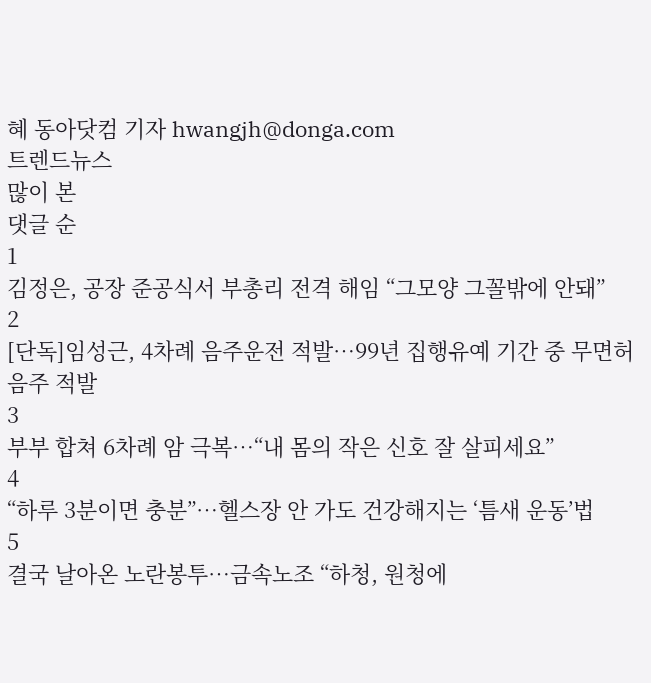혜 동아닷컴 기자 hwangjh@donga.com
트렌드뉴스
많이 본
댓글 순
1
김정은, 공장 준공식서 부총리 전격 해임 “그모양 그꼴밖에 안돼”
2
[단독]임성근, 4차례 음주운전 적발…99년 집행유예 기간 중 무면허 음주 적발
3
부부 합쳐 6차례 암 극복…“내 몸의 작은 신호 잘 살피세요”
4
“하루 3분이면 충분”…헬스장 안 가도 건강해지는 ‘틈새 운동’법
5
결국 날아온 노란봉투…금속노조 “하청, 원청에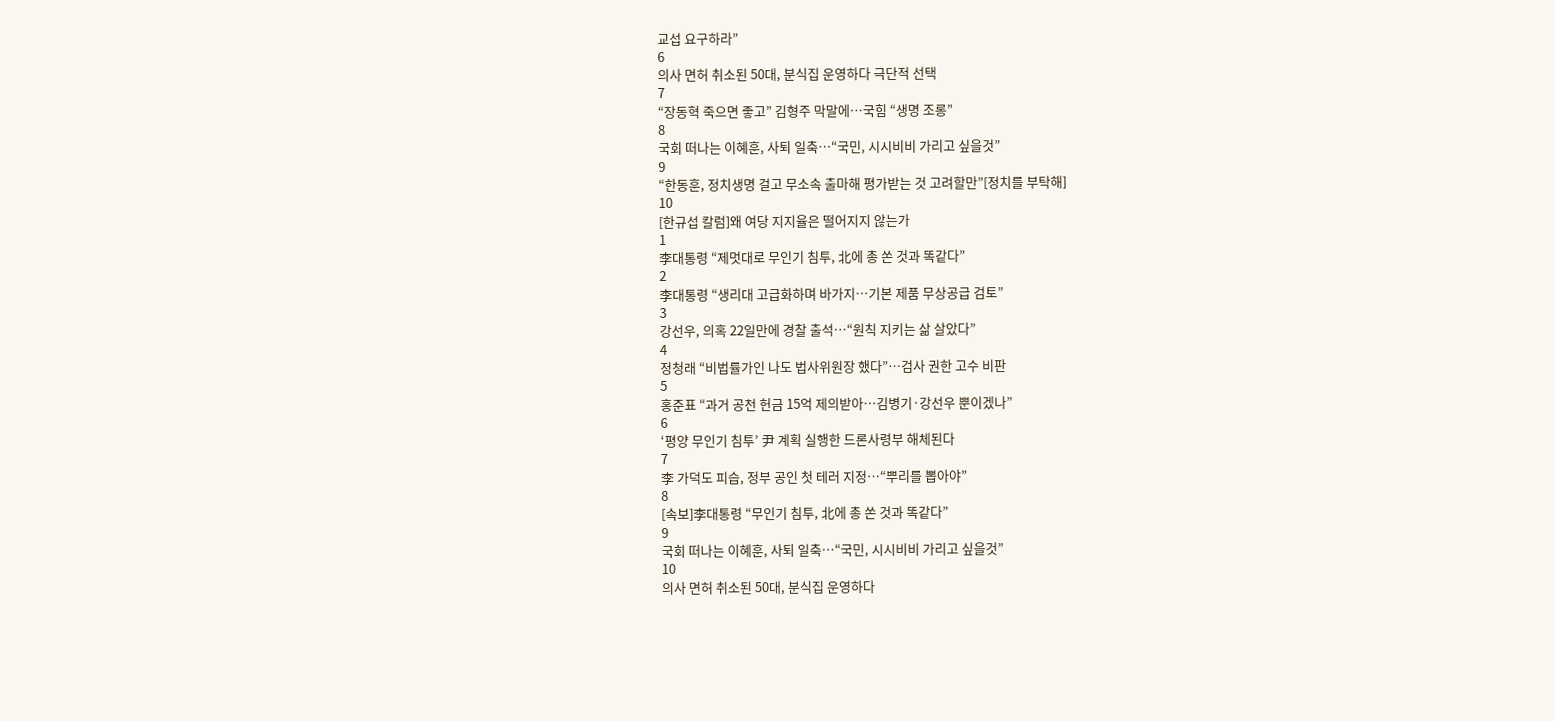교섭 요구하라”
6
의사 면허 취소된 50대, 분식집 운영하다 극단적 선택
7
“장동혁 죽으면 좋고” 김형주 막말에…국힘 “생명 조롱”
8
국회 떠나는 이혜훈, 사퇴 일축…“국민, 시시비비 가리고 싶을것”
9
“한동훈, 정치생명 걸고 무소속 출마해 평가받는 것 고려할만”[정치를 부탁해]
10
[한규섭 칼럼]왜 여당 지지율은 떨어지지 않는가
1
李대통령 “제멋대로 무인기 침투, 北에 총 쏜 것과 똑같다”
2
李대통령 “생리대 고급화하며 바가지…기본 제품 무상공급 검토”
3
강선우, 의혹 22일만에 경찰 출석…“원칙 지키는 삶 살았다”
4
정청래 “비법률가인 나도 법사위원장 했다”…검사 권한 고수 비판
5
홍준표 “과거 공천 헌금 15억 제의받아…김병기·강선우 뿐이겠나”
6
‘평양 무인기 침투’ 尹 계획 실행한 드론사령부 해체된다
7
李 가덕도 피습, 정부 공인 첫 테러 지정…“뿌리를 뽑아야”
8
[속보]李대통령 “무인기 침투, 北에 총 쏜 것과 똑같다”
9
국회 떠나는 이혜훈, 사퇴 일축…“국민, 시시비비 가리고 싶을것”
10
의사 면허 취소된 50대, 분식집 운영하다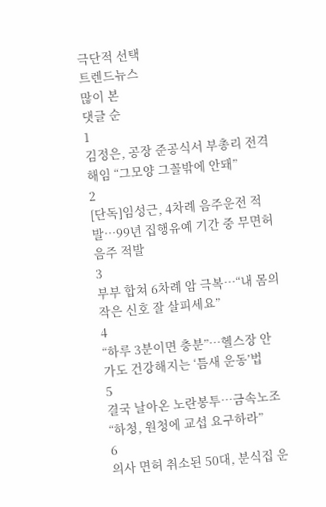극단적 선택
트렌드뉴스
많이 본
댓글 순
1
김정은, 공장 준공식서 부총리 전격 해임 “그모양 그꼴밖에 안돼”
2
[단독]임성근, 4차례 음주운전 적발…99년 집행유예 기간 중 무면허 음주 적발
3
부부 합쳐 6차례 암 극복…“내 몸의 작은 신호 잘 살피세요”
4
“하루 3분이면 충분”…헬스장 안 가도 건강해지는 ‘틈새 운동’법
5
결국 날아온 노란봉투…금속노조 “하청, 원청에 교섭 요구하라”
6
의사 면허 취소된 50대, 분식집 운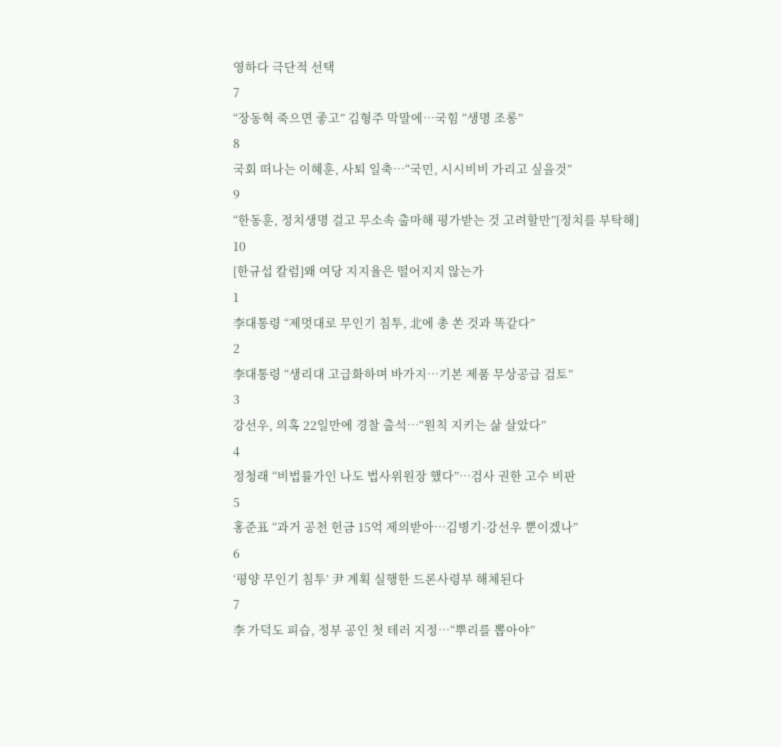영하다 극단적 선택
7
“장동혁 죽으면 좋고” 김형주 막말에…국힘 “생명 조롱”
8
국회 떠나는 이혜훈, 사퇴 일축…“국민, 시시비비 가리고 싶을것”
9
“한동훈, 정치생명 걸고 무소속 출마해 평가받는 것 고려할만”[정치를 부탁해]
10
[한규섭 칼럼]왜 여당 지지율은 떨어지지 않는가
1
李대통령 “제멋대로 무인기 침투, 北에 총 쏜 것과 똑같다”
2
李대통령 “생리대 고급화하며 바가지…기본 제품 무상공급 검토”
3
강선우, 의혹 22일만에 경찰 출석…“원칙 지키는 삶 살았다”
4
정청래 “비법률가인 나도 법사위원장 했다”…검사 권한 고수 비판
5
홍준표 “과거 공천 헌금 15억 제의받아…김병기·강선우 뿐이겠나”
6
‘평양 무인기 침투’ 尹 계획 실행한 드론사령부 해체된다
7
李 가덕도 피습, 정부 공인 첫 테러 지정…“뿌리를 뽑아야”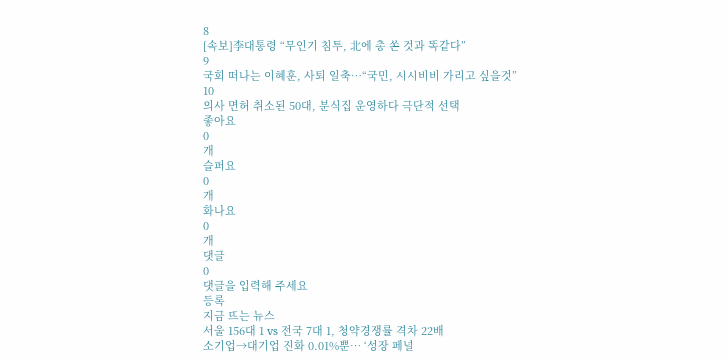8
[속보]李대통령 “무인기 침투, 北에 총 쏜 것과 똑같다”
9
국회 떠나는 이혜훈, 사퇴 일축…“국민, 시시비비 가리고 싶을것”
10
의사 면허 취소된 50대, 분식집 운영하다 극단적 선택
좋아요
0
개
슬퍼요
0
개
화나요
0
개
댓글
0
댓글을 입력해 주세요
등록
지금 뜨는 뉴스
서울 156대 1 vs 전국 7대 1, 청약경쟁률 격차 22배
소기업→대기업 진화 0.01%뿐… ‘성장 페널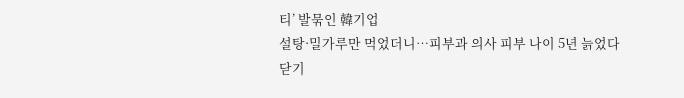티’ 발묶인 韓기업
설탕·밀가루만 먹었더니…피부과 의사 피부 나이 5년 늙었다
닫기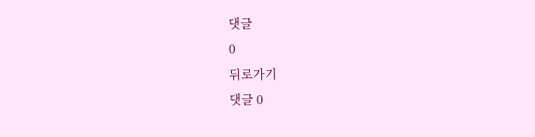댓글
0
뒤로가기
댓글 0